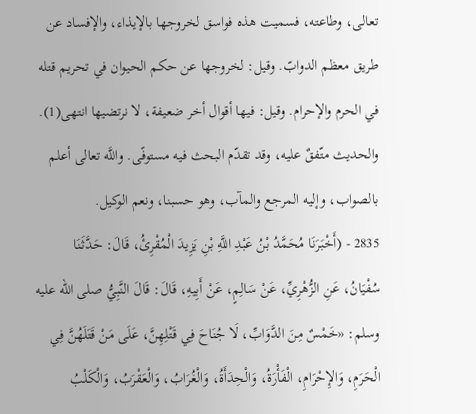تعالى، وطاعته، فسميت هذه فواسق لخروجها بالإيذاء، والإفساد عن طريق معظم الدوابّ. وقيل: لخروجها عن حكم الحيوان في تحريم قتله في الحرم والإحرام. وقيل: فيها أقوال أخر ضعيفة، لا نرتضيها انتهى(1).
والحديث متّفقٌ عليه، وقد تقدّم البحث فيه مستوفًى. واللَّه تعالى أعلم بالصواب، وإليه المرجع والمآب، وهو حسبنا، ونعم الوكيل.
2835 - (أَخْبَرَنَا مُحَمَّدُ بْنُ عَبْدِ اللَّهِ بْنِ يَزِيدَ الْمُقْرِئُ، قَالَ: حَدَّثَنَا سُفْيَانُ، عَنِ الزُّهْرِيِّ، عَنْ سَالِمٍ، عَنْ أَبِيهِ، قَالَ: قَالَ النَّبِيُّ صلى الله عليه وسلم: «خَمْسٌ مِنَ الدَّوَابِّ، لَا جُنَاحَ فِي قَتْلِهِنَّ، عَلَى مَنْ قَتَلَهُنَّ فِي الْحَرَمِ، وَالإِحْرَامِ، الْفَأْرَةُ، وَالْحِدَأَةُ، وَالْغُرَابُ، وَالْعَقْرَبُ، وَالْكَلْبُ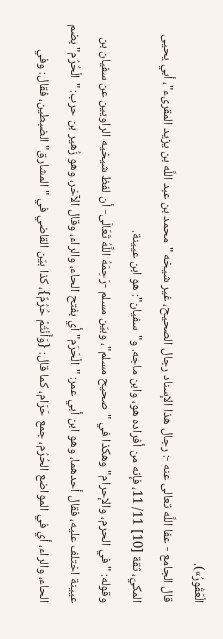الْعَقُورُ»).
قال الجامع - عفا اللَّه تعالى عنه -: رجال هذا الإسناد رجال الصحيح، غير شيخه "محمد بن عبد اللَّه بن يزيد المقرىء"، أبي يحيى المكيّ، ثقة [10] 11/ 11، فإنه من أفراده هو، وابن ماجه. و"سفيان": هو ابن عيينة.
وقوله: "في الحرم، والإحرام" وهكذا في "صحيح مسلم"، وبيّن مسلم -رَحِمَهُ اللَّهُ تَعَالَى- أن لفظ شيخيه الراويين عن سفيان بن عيينة اختلف عليه، فقال أحدهما، وهو ابن أبي عمر: "الْحَرَم" أي بفتح الحاء، والراء، وقال الآخر، وهو زُهير بن حرب: "الْحُرُم" بضم الحاء، والراء، أي في المواضع الحُرُم، جمع حَرَام، كما قال: {وَأَنْتُمْ حُرُمٌ}، كذا بيّن القاضي في "المشارق" الضبطين، فقال: وفي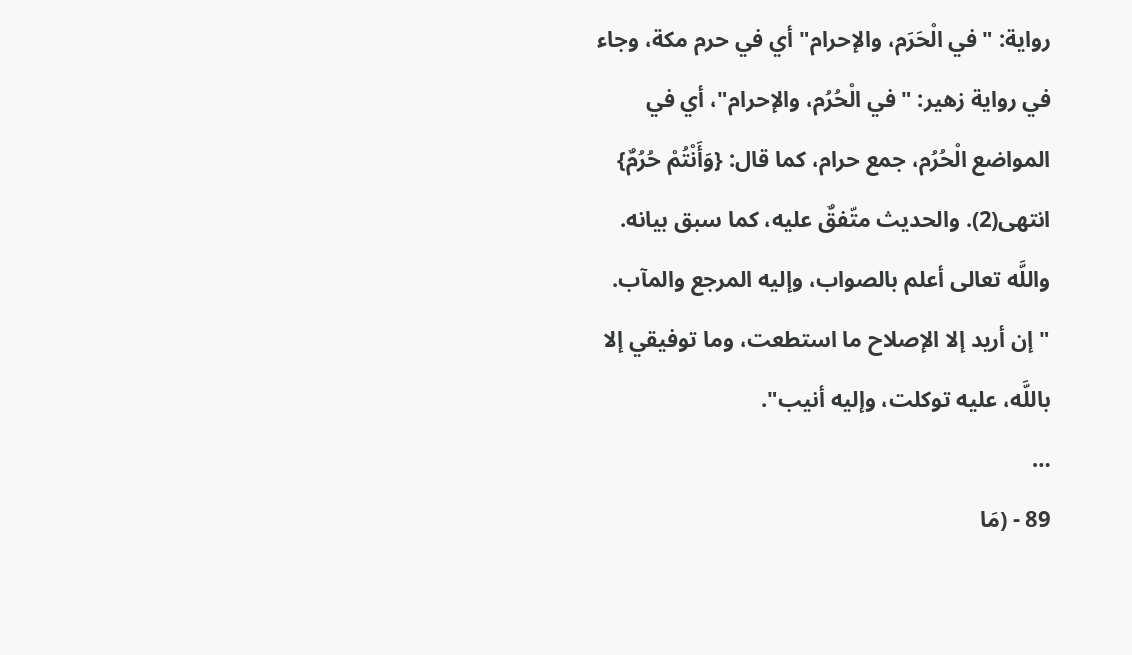رواية: "في الْحَرَم، والإحرام" أي في حرم مكة، وجاء في رواية زهير: "في الْحُرُم، والإحرام"، أي في المواضع الْحُرُم، جمع حرام، كما قال: {وَأَنْتُمْ حُرُمٌ} انتهى(2). والحديث متّفقٌ عليه، كما سبق بيانه. واللَّه تعالى أعلم بالصواب، وإليه المرجع والمآب.
"إن أريد إلا الإصلاح ما استطعت، وما توفيقي إلا باللَّه، عليه توكلت، وإليه أنيب".
…
89 - (مَا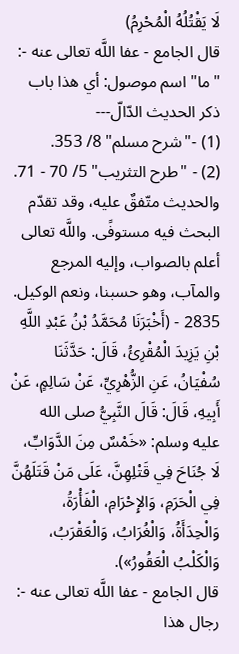لَا يَقْتُلُهُ الْمُحْرِمُ)
قال الجامع - عفا اللَّه تعالى عنه -: "ما" اسم موصول: أي هذا باب ذكر الحديث الدّالّ---
(1) -"شرح مسلم" 8/ 353.
(2) - "طرح التثريب" 5/ 70 - 71.
والحديث متّفقٌ عليه، وقد تقدّم البحث فيه مستوفًى. واللَّه تعالى أعلم بالصواب، وإليه المرجع والمآب، وهو حسبنا، ونعم الوكيل.
2835 - (أَخْبَرَنَا مُحَمَّدُ بْنُ عَبْدِ اللَّهِ بْنِ يَزِيدَ الْمُقْرِئُ، قَالَ: حَدَّثَنَا سُفْيَانُ، عَنِ الزُّهْرِيِّ، عَنْ سَالِمٍ، عَنْ أَبِيهِ، قَالَ: قَالَ النَّبِيُّ صلى الله عليه وسلم: «خَمْسٌ مِنَ الدَّوَابِّ، لَا جُنَاحَ فِي قَتْلِهِنَّ، عَلَى مَنْ قَتَلَهُنَّ فِي الْحَرَمِ، وَالإِحْرَامِ، الْفَأْرَةُ، وَالْحِدَأَةُ، وَالْغُرَابُ، وَالْعَقْرَبُ، وَالْكَلْبُ الْعَقُورُ»).
قال الجامع - عفا اللَّه تعالى عنه -: رجال هذا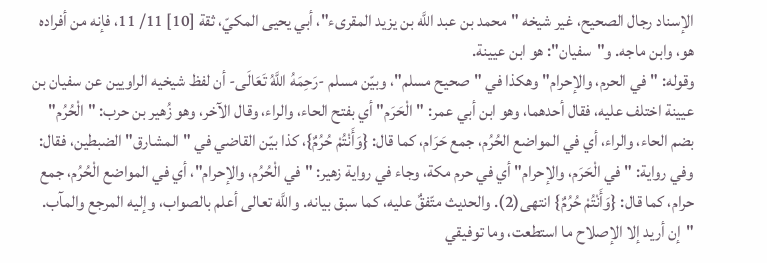الإسناد رجال الصحيح، غير شيخه "محمد بن عبد اللَّه بن يزيد المقرىء"، أبي يحيى المكيّ، ثقة [10] 11/ 11، فإنه من أفراده هو، وابن ماجه. و"سفيان": هو ابن عيينة.
وقوله: "في الحرم، والإحرام" وهكذا في "صحيح مسلم"، وبيّن مسلم -رَحِمَهُ اللَّهُ تَعَالَى- أن لفظ شيخيه الراويين عن سفيان بن عيينة اختلف عليه، فقال أحدهما، وهو ابن أبي عمر: "الْحَرَم" أي بفتح الحاء، والراء، وقال الآخر، وهو زُهير بن حرب: "الْحُرُم" بضم الحاء، والراء، أي في المواضع الحُرُم، جمع حَرَام، كما قال: {وَأَنْتُمْ حُرُمٌ}، كذا بيّن القاضي في "المشارق" الضبطين، فقال: وفي رواية: "في الْحَرَم، والإحرام" أي في حرم مكة، وجاء في رواية زهير: "في الْحُرُم، والإحرام"، أي في المواضع الْحُرُم، جمع حرام، كما قال: {وَأَنْتُمْ حُرُمٌ} انتهى(2). والحديث متّفقٌ عليه، كما سبق بيانه. واللَّه تعالى أعلم بالصواب، وإليه المرجع والمآب.
"إن أريد إلا الإصلاح ما استطعت، وما توفيقي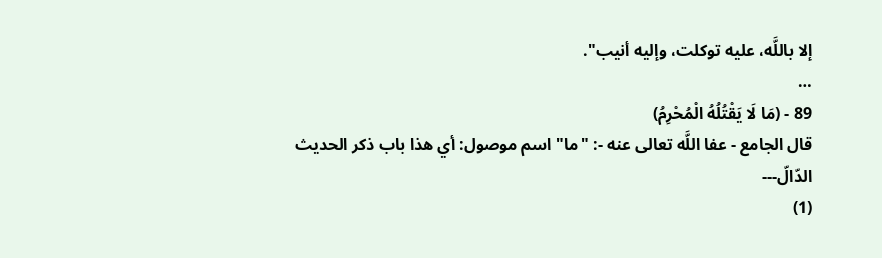إلا باللَّه، عليه توكلت، وإليه أنيب".
…
89 - (مَا لَا يَقْتُلُهُ الْمُحْرِمُ)
قال الجامع - عفا اللَّه تعالى عنه -: "ما" اسم موصول: أي هذا باب ذكر الحديث الدّالّ---
(1)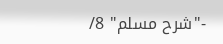-"شرح مسلم" 8/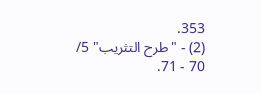353.
(2) - "طرح التثريب" 5/ 70 - 71.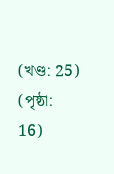(খণ্ড: 25) (পৃষ্ঠা: 16)